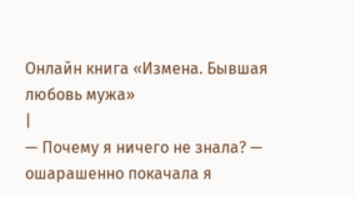Онлайн книга «Измена. Бывшая любовь мужа»
|
— Почему я ничего не знала? — ошарашенно покачала я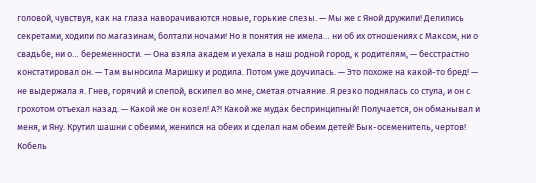головой, чувствуя, как на глаза наворачиваются новые, горькие слезы. — Мы же с Яной дружили! Делились секретами, ходили по магазинам, болтали ночами! Но я понятия не имела… ни об их отношениях с Максом, ни о свадьбе, ни о… беременности. — Она взяла академ и уехала в наш родной город, к родителям, — бесстрастно констатировал он. — Там выносила Маришку и родила. Потом уже доучилась. — Это похоже на какой-то бред! — не выдержала я. Гнев, горячий и слепой, вскипел во мне, сметая отчаяние. Я резко поднялась со стула, и он с грохотом отъехал назад. — Какой же он козел! А?! Какой же мудак беспринципный! Получается, он обманывал и меня, и Яну. Крутил шашни с обеими, женился на обеих и сделал нам обеим детей! Бык-осеменитель, чертов! Кобель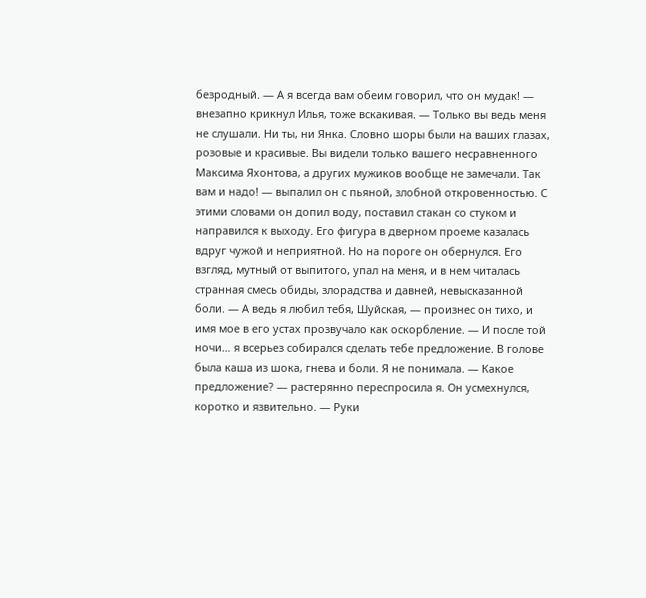безродный. — А я всегда вам обеим говорил, что он мудак! — внезапно крикнул Илья, тоже вскакивая. — Только вы ведь меня не слушали. Ни ты, ни Янка. Словно шоры были на ваших глазах, розовые и красивые. Вы видели только вашего несравненного Максима Яхонтова, а других мужиков вообще не замечали. Так вам и надо! — выпалил он с пьяной, злобной откровенностью. С этими словами он допил воду, поставил стакан со стуком и направился к выходу. Его фигура в дверном проеме казалась вдруг чужой и неприятной. Но на пороге он обернулся. Его взгляд, мутный от выпитого, упал на меня, и в нем читалась странная смесь обиды, злорадства и давней, невысказанной боли. — А ведь я любил тебя, Шуйская, — произнес он тихо, и имя мое в его устах прозвучало как оскорбление. — И после той ночи… я всерьез собирался сделать тебе предложение. В голове была каша из шока, гнева и боли. Я не понимала. — Какое предложение? — растерянно переспросила я. Он усмехнулся, коротко и язвительно. — Руки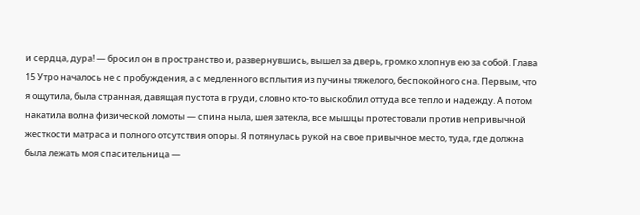и сердца, дура! — бросил он в пространство и, развернувшись, вышел за дверь, громко хлопнув ею за собой. Глава 15 Утро началось не с пробуждения, а с медленного всплытия из пучины тяжелого, беспокойного сна. Первым, что я ощутила, была странная, давящая пустота в груди, словно кто-то выскоблил оттуда все тепло и надежду. А потом накатила волна физической ломоты — спина ныла, шея затекла, все мышцы протестовали против непривычной жесткости матраса и полного отсутствия опоры. Я потянулась рукой на свое привычное место, туда, где должна была лежать моя спасительница —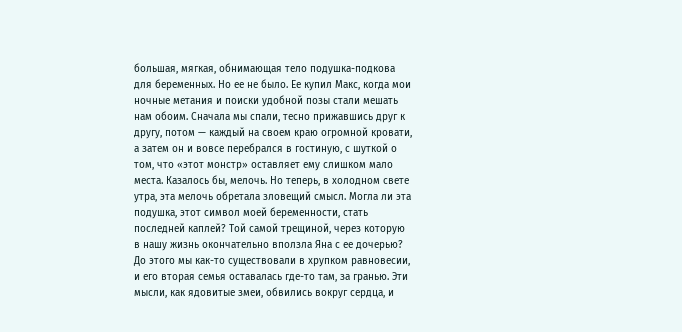большая, мягкая, обнимающая тело подушка-подкова для беременных. Но ее не было. Ее купил Макс, когда мои ночные метания и поиски удобной позы стали мешать нам обоим. Сначала мы спали, тесно прижавшись друг к другу, потом — каждый на своем краю огромной кровати, а затем он и вовсе перебрался в гостиную, с шуткой о том, что «этот монстр» оставляет ему слишком мало места. Казалось бы, мелочь. Но теперь, в холодном свете утра, эта мелочь обретала зловещий смысл. Могла ли эта подушка, этот символ моей беременности, стать последней каплей? Той самой трещиной, через которую в нашу жизнь окончательно вползла Яна с ее дочерью? До этого мы как-то существовали в хрупком равновесии, и его вторая семья оставалась где-то там, за гранью. Эти мысли, как ядовитые змеи, обвились вокруг сердца, и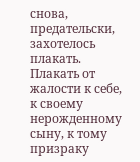снова, предательски, захотелось плакать. Плакать от жалости к себе, к своему нерожденному сыну, к тому призраку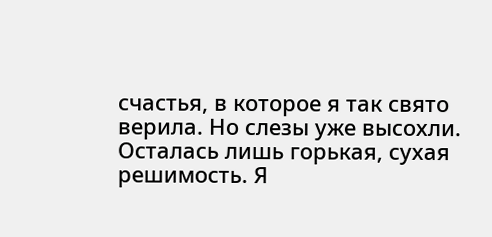счастья, в которое я так свято верила. Но слезы уже высохли. Осталась лишь горькая, сухая решимость. Я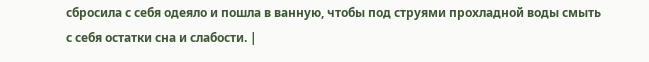сбросила с себя одеяло и пошла в ванную, чтобы под струями прохладной воды смыть с себя остатки сна и слабости. |